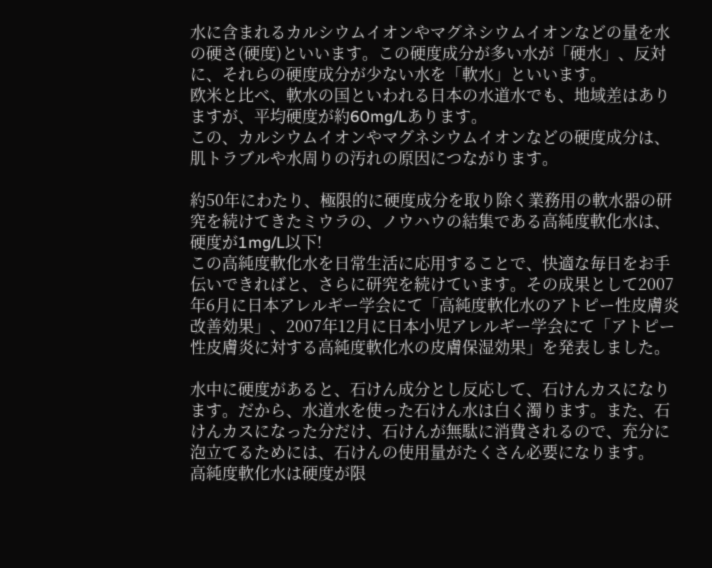水に含まれるカルシウムイオンやマグネシウムイオンなどの量を水の硬さ(硬度)といいます。この硬度成分が多い水が「硬水」、反対に、それらの硬度成分が少ない水を「軟水」といいます。
欧米と比べ、軟水の国といわれる日本の水道水でも、地域差はありますが、平均硬度が約60mg/Lあります。
この、カルシウムイオンやマグネシウムイオンなどの硬度成分は、肌トラブルや水周りの汚れの原因につながります。

約50年にわたり、極限的に硬度成分を取り除く業務用の軟水器の研究を続けてきたミウラの、ノウハウの結集である高純度軟化水は、硬度が1mg/L以下!
この高純度軟化水を日常生活に応用することで、快適な毎日をお手伝いできればと、さらに研究を続けています。その成果として2007年6月に日本アレルギー学会にて「高純度軟化水のアトピー性皮膚炎改善効果」、2007年12月に日本小児アレルギー学会にて「アトピー性皮膚炎に対する高純度軟化水の皮膚保湿効果」を発表しました。

水中に硬度があると、石けん成分とし反応して、石けんカスになります。だから、水道水を使った石けん水は白く濁ります。また、石けんカスになった分だけ、石けんが無駄に消費されるので、充分に泡立てるためには、石けんの使用量がたくさん必要になります。
高純度軟化水は硬度が限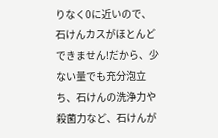りなく0に近いので、石けんカスがほとんどできません!だから、少ない量でも充分泡立ち、石けんの洗浄力や殺菌力など、石けんが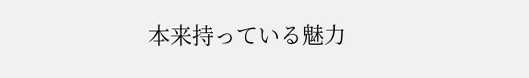本来持っている魅力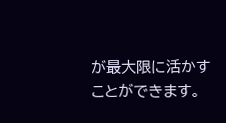が最大限に活かすことができます。